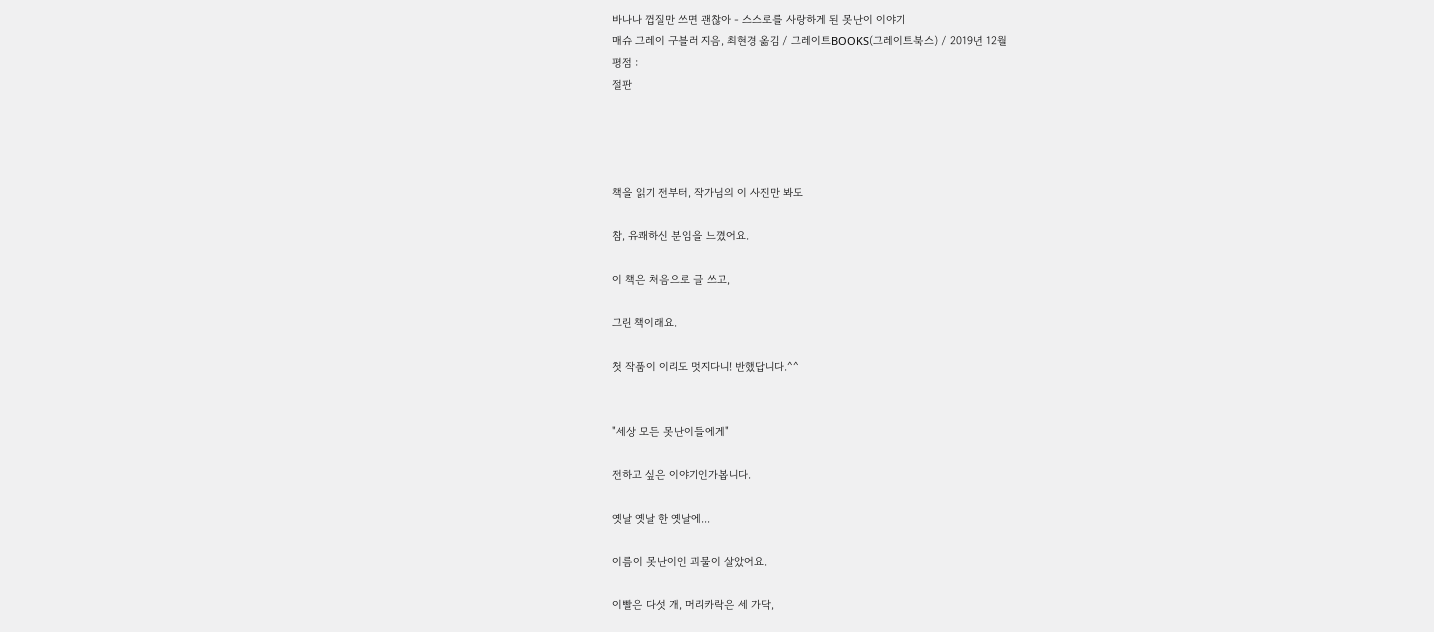바나나 껍질만 쓰면 괜찮아 - 스스로를 사랑하게 된 못난이 이야기
매슈 그레이 구블러 지음, 최현경 옮김 / 그레이트BOOKS(그레이트북스) / 2019년 12월
평점 :
절판




책을 읽기 전부터, 작가님의 이 사진만 봐도

참, 유쾌하신 분임을 느꼈어요.

이 책은 처음으로 글 쓰고,

그린 책이래요.

첫 작품이 이리도 멋지다니! 반했답니다.^^


"세상 모든 못난이들에게"

전하고 싶은 이야기인가봅니다.

옛날 옛날 한 옛날에...

이름이 못난이인 괴물이 살았어요.

이빨은 다섯 개, 머리카락은 세 가닥,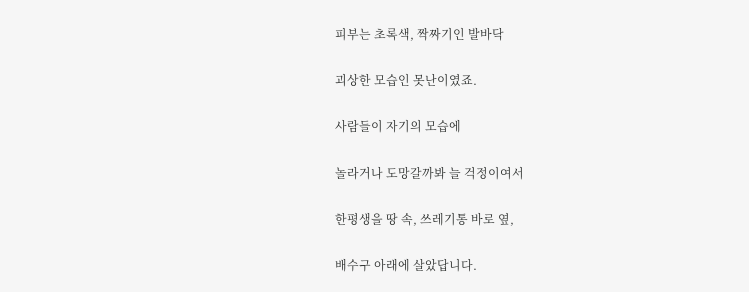피부는 초록색, 짝짜기인 발바닥

괴상한 모습인 못난이였죠.

사람들이 자기의 모습에

놀라거나 도망갈까봐 늘 걱정이여서

한평생을 땅 속, 쓰레기통 바로 옆,

배수구 아래에 살았답니다.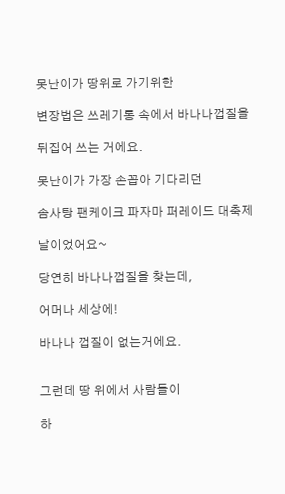못난이가 땅위로 가기위한

변장법은 쓰레기통 속에서 바나나껍질을

뒤집어 쓰는 거에요.

못난이가 가장 손꼽아 기다리던

솜사탕 팬케이크 파자마 퍼레이드 대축제

날이었어요~

당연히 바나나껍질을 찾는데,

어머나 세상에!

바나나 껍질이 없는거에요.


그런데 땅 위에서 사람들이

하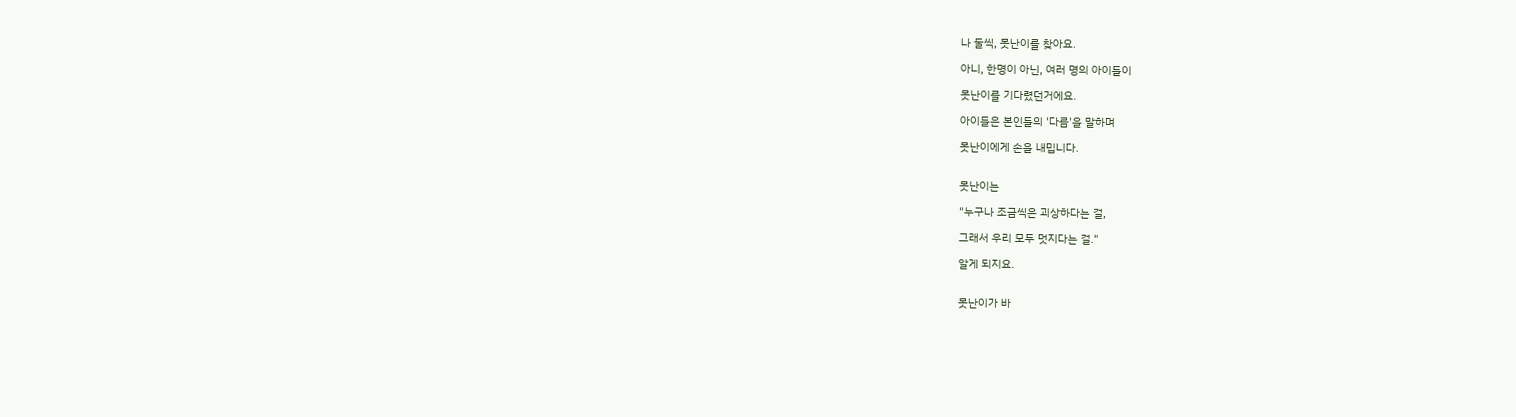나 둘씩, 못난이를 찾아요.

아니, 한명이 아닌, 여러 명의 아이들이

못난이를 기다렸던거에요.

아이들은 본인들의 '다름'을 말하며

못난이에게 손을 내밉니다.


못난이는

"누구나 조금씩은 괴상하다는 걸,

그래서 우리 모두 멋지다는 걸."

알게 되지요.


못난이가 바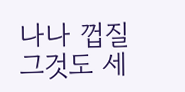나나 껍질 그것도 세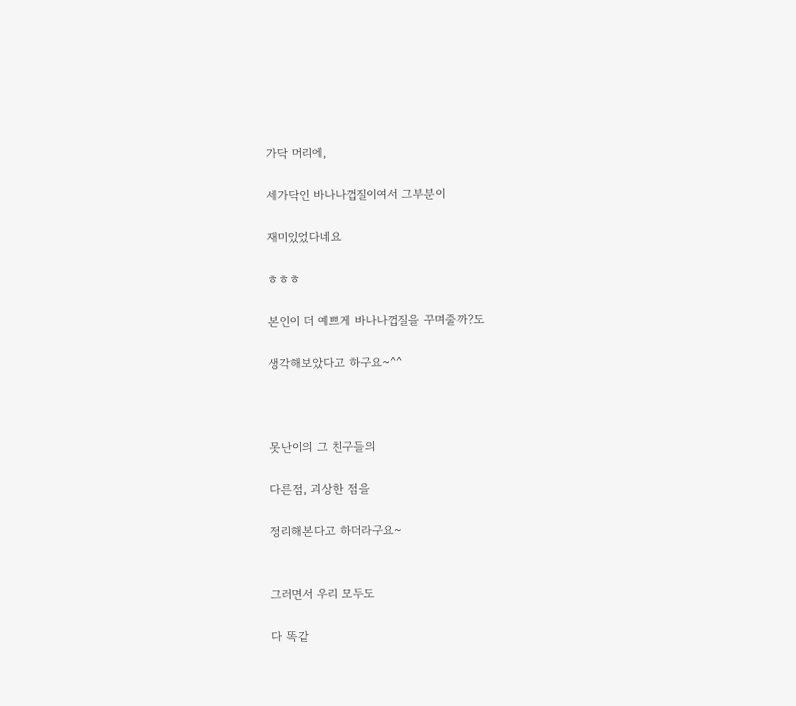가닥 머리에,

세가닥인 바나나껍질이여서 그부분이

재미있었다네요

ㅎㅎㅎ

본인이 더 예쁘게 바나나껍질을 꾸며줄까?도

생각해보았다고 하구요~^^



못난이의 그 친구들의

다른점, 괴상한 점을

정리해본다고 하더라구요~


그러면서 우리 모두도

다 똑같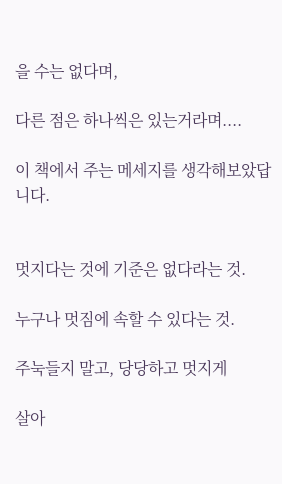을 수는 없다며,

다른 점은 하나씩은 있는거라며....

이 책에서 주는 메세지를 생각해보았답니다.


멋지다는 것에 기준은 없다라는 것.

누구나 멋짐에 속할 수 있다는 것.

주눅들지 말고, 당당하고 멋지게

살아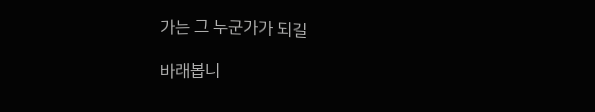가는 그 누군가가 되길

바래봅니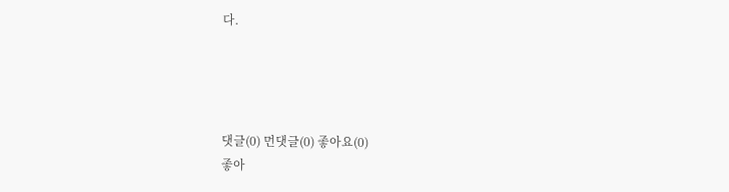다.




댓글(0) 먼댓글(0) 좋아요(0)
좋아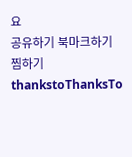요
공유하기 북마크하기찜하기 thankstoThanksTo